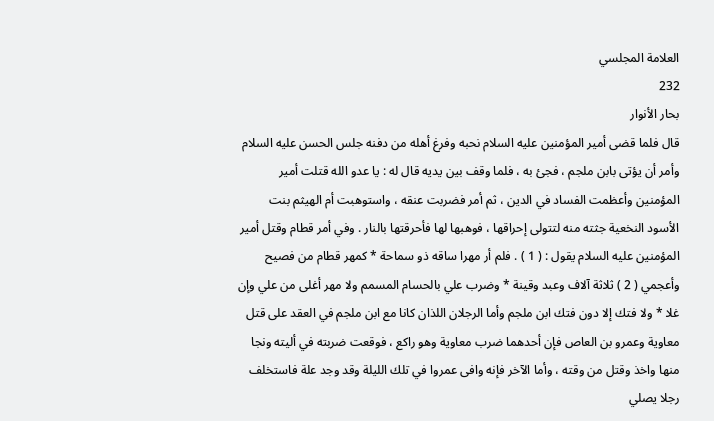العلامة المجلسي
232
بحار الأنوار
قال فلما قضى أمير المؤمنين عليه السلام نحبه وفرغ أهله من دفنه جلس الحسن عليه السلام وأمر أن يؤتى بابن ملجم ، فجئ به ، فلما وقف بين يديه قال له : يا عدو الله قتلت أمير المؤمنين وأعظمت الفساد في الدين ، ثم أمر فضربت عنقه ، واستوهبت أم الهيثم بنت الأسود النخعية جثته منه لتتولى إحراقها ، فوهبها لها فأحرقتها بالنار . وفي أمر قطام وقتل أمير المؤمنين عليه السلام يقول : ( 1 ) . فلم أر مهرا ساقه ذو سماحة * كمهر قطام من فصيح وأعجمي ( 2 ) ثلاثة آلاف وعبد وقينة * وضرب علي بالحسام المسمم ولا مهر أغلى من علي وإن غلا * ولا فتك إلا دون فتك ابن ملجم وأما الرجلان اللذان كانا مع ابن ملجم في العقد على قتل معاوية وعمرو بن العاص فإن أحدهما ضرب معاوية وهو راكع ، فوقعت ضربته في أليته ونجا منها واخذ وقتل من وقته ، وأما الآخر فإنه وافى عمروا في تلك الليلة وقد وجد علة فاستخلف رجلا يصلي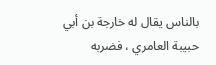بالناس يقال له خارجة بن أبي حبيبة العامري ، فضربه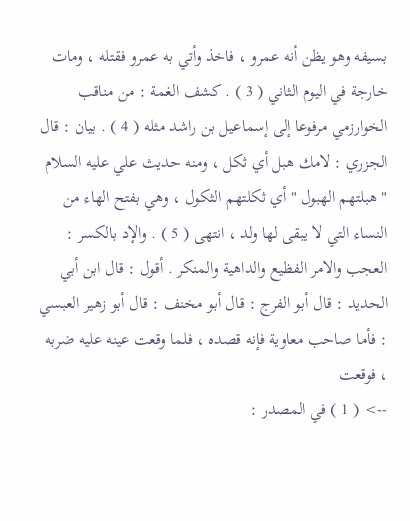بسيفه وهو يظن أنه عمرو ، فاخذ وأتي به عمرو فقتله ، ومات خارجة في اليوم الثاني ( 3 ) . كشف الغمة : من مناقب الخوارزمي مرفوعا إلى إسماعيل بن راشد مثله ( 4 ) . بيان : قال الجزري : لامك هبل أي ثكل ، ومنه حديث علي عليه السلام " هبلتهم الهبول " أي ثكلتهم الثكول ، وهي بفتح الهاء من النساء التي لا يبقى لها ولد ، انتهى ( 5 ) . والإد بالكسر : العجب والامر الفظيع والداهية والمنكر . أقول : قال ابن أبي الحديد : قال أبو الفرج : قال أبو مخنف : قال أبو زهير العبسي : فأما صاحب معاوية فإنه قصده ، فلما وقعت عينه عليه ضربه ، فوقعت
--> ( 1 ) في المصدر :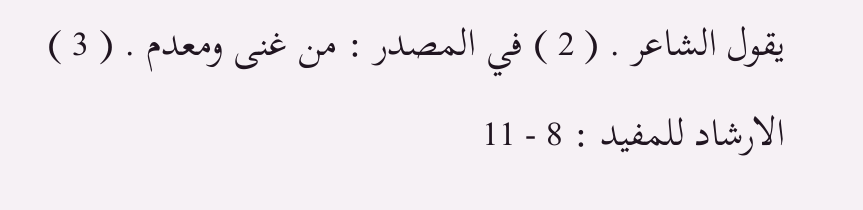يقول الشاعر . ( 2 ) في المصدر : من غنى ومعدم . ( 3 ) الارشاد للمفيد : 8 - 11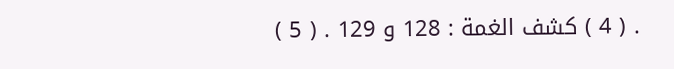. ( 4 ) كشف الغمة : 128 و 129 . ( 5 )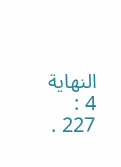النهاية 4 : 227 .